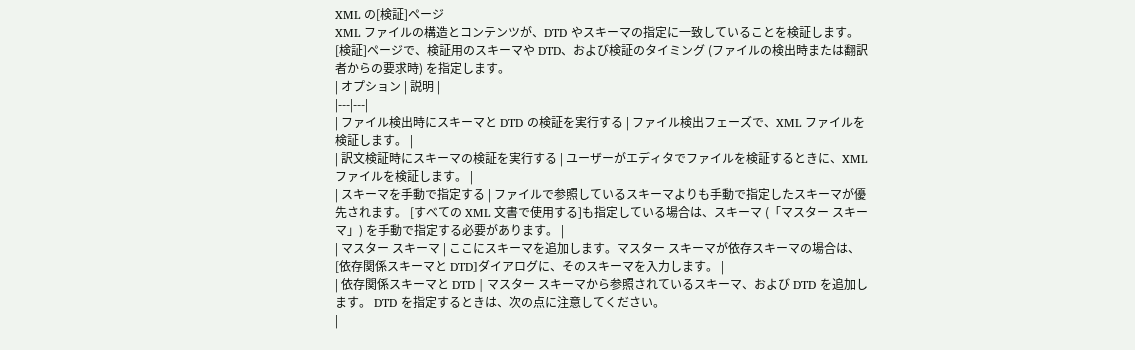XML の[検証]ページ
XML ファイルの構造とコンテンツが、DTD やスキーマの指定に一致していることを検証します。[検証]ページで、検証用のスキーマや DTD、および検証のタイミング (ファイルの検出時または翻訳者からの要求時) を指定します。
| オプション | 説明 |
|---|---|
| ファイル検出時にスキーマと DTD の検証を実行する | ファイル検出フェーズで、XML ファイルを検証します。 |
| 訳文検証時にスキーマの検証を実行する | ユーザーがエディタでファイルを検証するときに、XML ファイルを検証します。 |
| スキーマを手動で指定する | ファイルで参照しているスキーマよりも手動で指定したスキーマが優先されます。 [すべての XML 文書で使用する]も指定している場合は、スキーマ (「マスター スキーマ」) を手動で指定する必要があります。 |
| マスター スキーマ | ここにスキーマを追加します。マスター スキーマが依存スキーマの場合は、[依存関係スキーマと DTD]ダイアログに、そのスキーマを入力します。 |
| 依存関係スキーマと DTD | マスター スキーマから参照されているスキーマ、および DTD を追加します。 DTD を指定するときは、次の点に注意してください。
|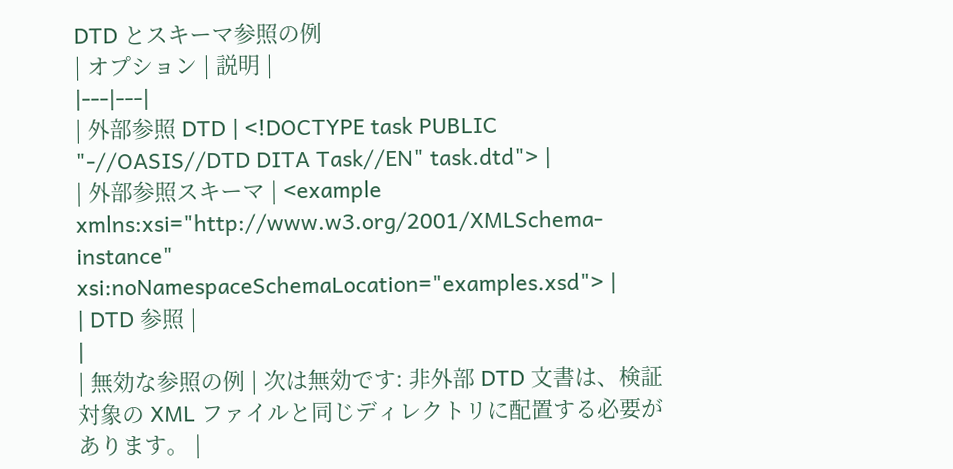DTD とスキーマ参照の例
| オプション | 説明 |
|---|---|
| 外部参照 DTD | <!DOCTYPE task PUBLIC "-//OASIS//DTD DITA Task//EN" task.dtd"> |
| 外部参照スキーマ | <example xmlns:xsi="http://www.w3.org/2001/XMLSchema-instance" xsi:noNamespaceSchemaLocation="examples.xsd"> |
| DTD 参照 |
|
| 無効な参照の例 | 次は無効です: 非外部 DTD 文書は、検証対象の XML ファイルと同じディレクトリに配置する必要があります。 |